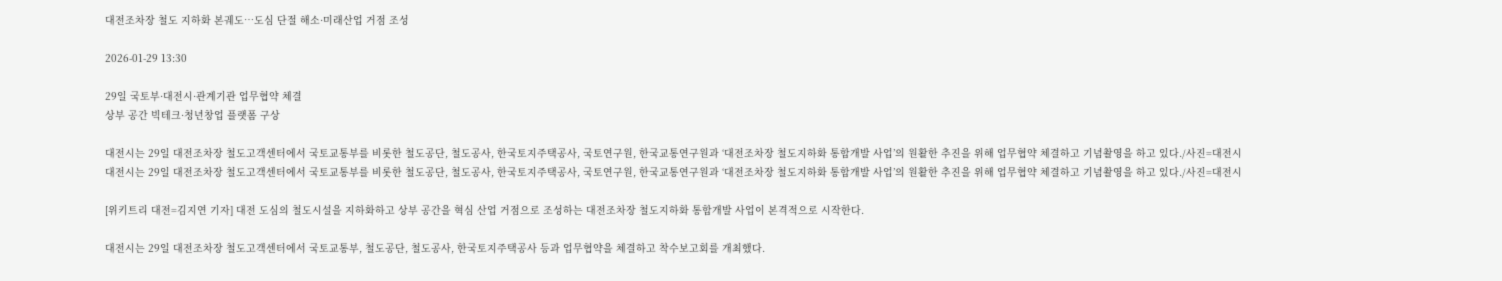대전조차장 철도 지하화 본궤도…도심 단절 해소·미래산업 거점 조성

2026-01-29 13:30

29일 국토부·대전시·관계기관 업무협약 체결
상부 공간 빅테크·청년창업 플랫폼 구상

대전시는 29일 대전조차장 철도고객센터에서 국토교통부를 비롯한 철도공단, 철도공사, 한국토지주택공사, 국토연구원, 한국교통연구원과 ‘대전조차장 철도지하화 통합개발 사업’의 원활한 추진을 위해 업무협약 체결하고 기념촬영을 하고 있다./사진=대전시
대전시는 29일 대전조차장 철도고객센터에서 국토교통부를 비롯한 철도공단, 철도공사, 한국토지주택공사, 국토연구원, 한국교통연구원과 ‘대전조차장 철도지하화 통합개발 사업’의 원활한 추진을 위해 업무협약 체결하고 기념촬영을 하고 있다./사진=대전시

[위키트리 대전=김지연 기자] 대전 도심의 철도시설을 지하화하고 상부 공간을 혁심 산업 거점으로 조성하는 대전조차장 철도지하화 통합개발 사업이 본격적으로 시작한다.

대전시는 29일 대전조차장 철도고객센터에서 국토교통부, 철도공단, 철도공사, 한국토지주택공사 등과 업무협약을 체결하고 착수보고회를 개최했다.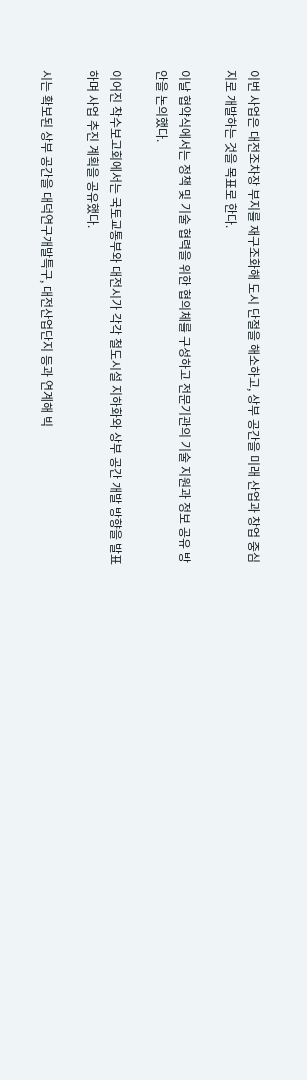이번 사업은 대전조차장 부지를 재구조화해 도시 단절을 해소하고, 상부 공간을 미래 산업과 창업 중심지로 개발하는 것을 목표로 한다.

이날 협약식에서는 정책 및 기술 협력을 위한 협의체를 구성하고 전문기관의 기술 지원과 정보 공유 방안을 논의했다.

이어진 착수보고회에서는 국토교통부와 대전시가 각각 철도시설 지하화와 상부 공간 개발 방향을 발표하며 사업 추진 계획을 공유했다.

시는 확보된 상부 공간을 대덕연구개발특구, 대전산업단지 등과 연계해 빅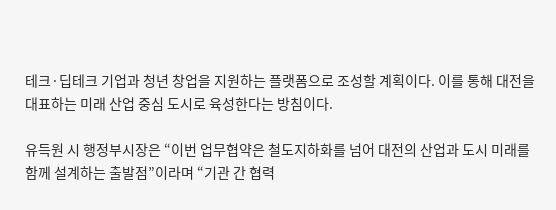테크·딥테크 기업과 청년 창업을 지원하는 플랫폼으로 조성할 계획이다. 이를 통해 대전을 대표하는 미래 산업 중심 도시로 육성한다는 방침이다.

유득원 시 행정부시장은 “이번 업무협약은 철도지하화를 넘어 대전의 산업과 도시 미래를 함께 설계하는 출발점”이라며 “기관 간 협력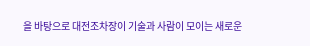을 바탕으로 대전조차장이 기술과 사람이 모이는 새로운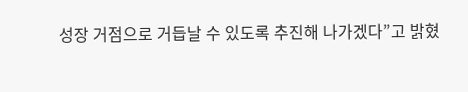성장 거점으로 거듭날 수 있도록 추진해 나가겠다”고 밝혔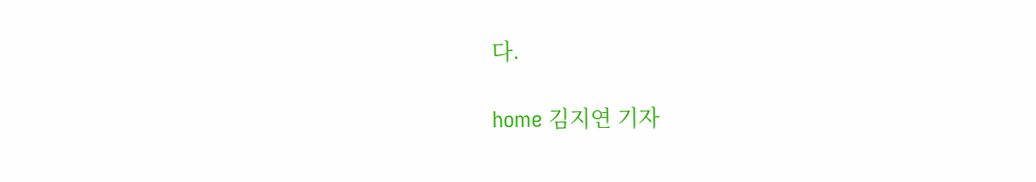다.

home 김지연 기자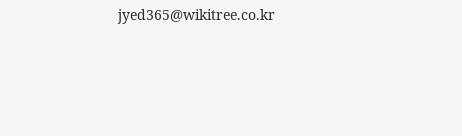jyed365@wikitree.co.kr